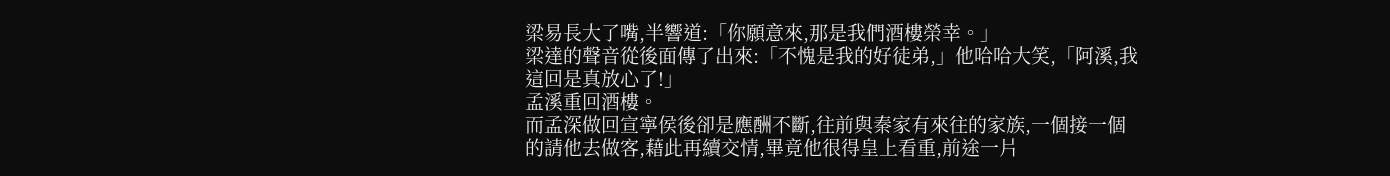梁易長大了嘴,半響道:「你願意來,那是我們酒樓榮幸。」
梁達的聲音從後面傳了出來:「不愧是我的好徒弟,」他哈哈大笑,「阿溪,我這回是真放心了!」
孟溪重回酒樓。
而孟深做回宣寧侯後卻是應酬不斷,往前與秦家有來往的家族,一個接一個的請他去做客,藉此再續交情,畢竟他很得皇上看重,前途一片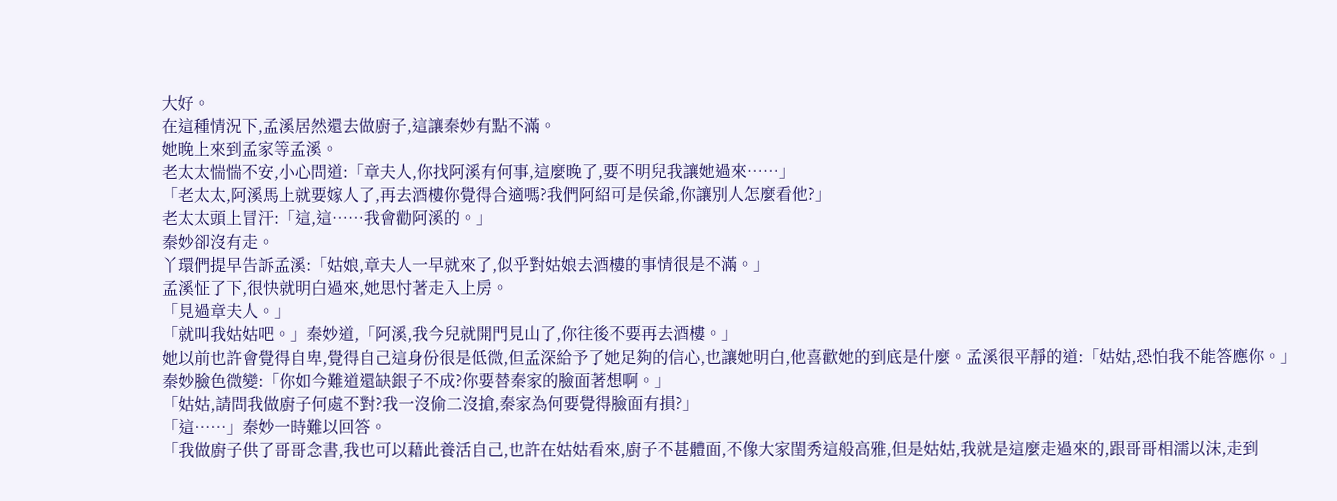大好。
在這種情況下,孟溪居然還去做廚子,這讓秦妙有點不滿。
她晚上來到孟家等孟溪。
老太太惴惴不安,小心問道:「章夫人,你找阿溪有何事,這麼晚了,要不明兒我讓她過來……」
「老太太,阿溪馬上就要嫁人了,再去酒樓你覺得合適嗎?我們阿紹可是侯爺,你讓別人怎麼看他?」
老太太頭上冒汗:「這,這……我會勸阿溪的。」
秦妙卻沒有走。
丫環們提早告訴孟溪:「姑娘,章夫人一早就來了,似乎對姑娘去酒樓的事情很是不滿。」
孟溪怔了下,很快就明白過來,她思忖著走入上房。
「見過章夫人。」
「就叫我姑姑吧。」秦妙道,「阿溪,我今兒就開門見山了,你往後不要再去酒樓。」
她以前也許會覺得自卑,覺得自己這身份很是低微,但孟深給予了她足夠的信心,也讓她明白,他喜歡她的到底是什麼。孟溪很平靜的道:「姑姑,恐怕我不能答應你。」
秦妙臉色微變:「你如今難道還缺銀子不成?你要替秦家的臉面著想啊。」
「姑姑,請問我做廚子何處不對?我一沒偷二沒搶,秦家為何要覺得臉面有損?」
「這……」秦妙一時難以回答。
「我做廚子供了哥哥念書,我也可以藉此養活自己,也許在姑姑看來,廚子不甚體面,不像大家閨秀這般高雅,但是姑姑,我就是這麼走過來的,跟哥哥相濡以沫,走到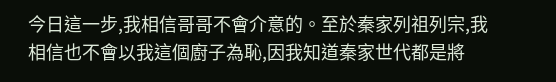今日這一步,我相信哥哥不會介意的。至於秦家列祖列宗,我相信也不會以我這個廚子為恥,因我知道秦家世代都是將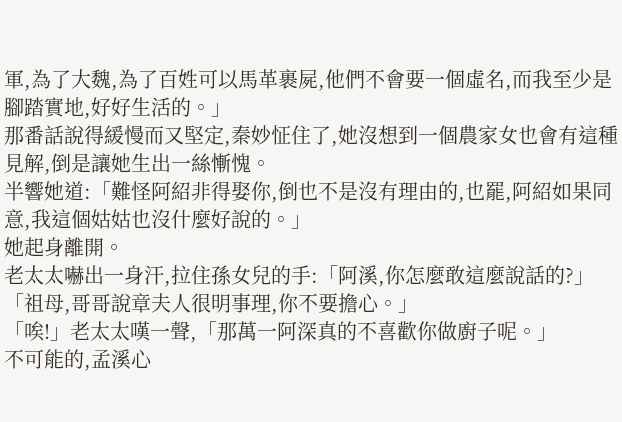軍,為了大魏,為了百姓可以馬革裹屍,他們不會要一個虛名,而我至少是腳踏實地,好好生活的。」
那番話說得緩慢而又堅定,秦妙怔住了,她沒想到一個農家女也會有這種見解,倒是讓她生出一絲慚愧。
半響她道:「難怪阿紹非得娶你,倒也不是沒有理由的,也罷,阿紹如果同意,我這個姑姑也沒什麼好說的。」
她起身離開。
老太太嚇出一身汗,拉住孫女兒的手:「阿溪,你怎麼敢這麼說話的?」
「祖母,哥哥說章夫人很明事理,你不要擔心。」
「唉!」老太太嘆一聲,「那萬一阿深真的不喜歡你做廚子呢。」
不可能的,孟溪心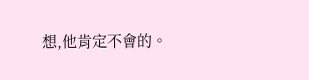想,他肯定不會的。